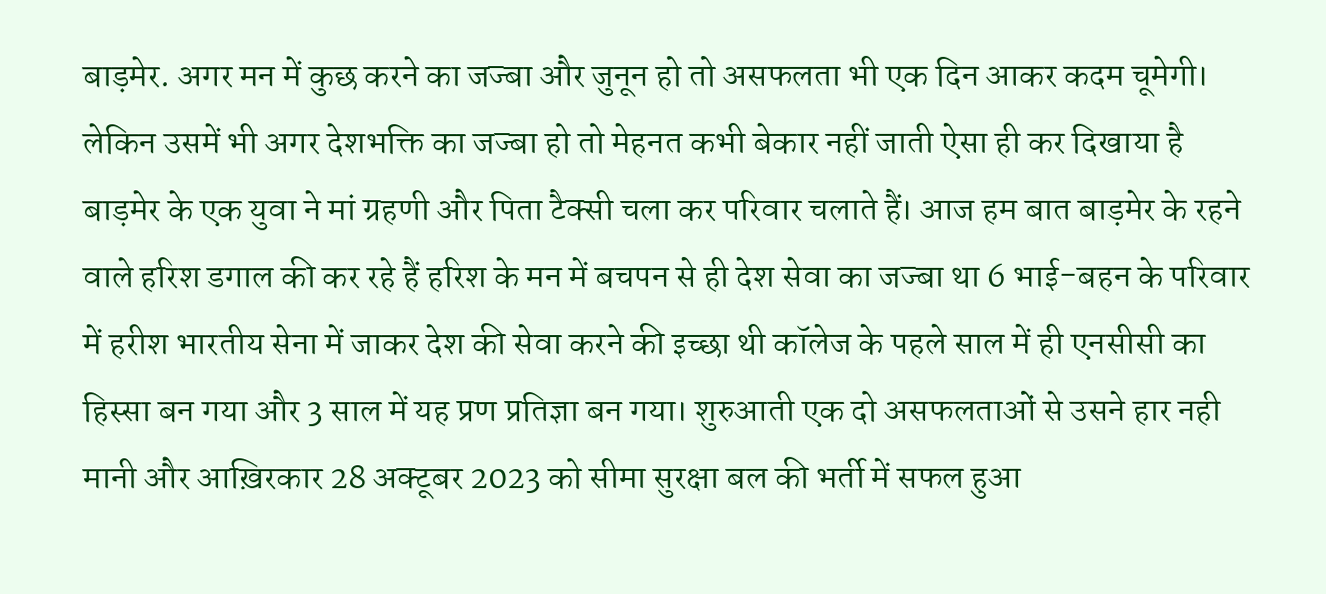बाड़मेर. अगर मन में कुछ करने का जज्बा और जुनून हो तो असफलता भी एक दिन आकर कदम चूमेगी। लेकिन उसमें भी अगर देशभक्ति का जज्बा हो तो मेहनत कभी बेकार नहीं जाती ऐसा ही कर दिखाया है बाड़मेर के एक युवा ने मां ग्रहणी और पिता टैक्सी चला कर परिवार चलाते हैं। आज हम बात बाड़मेर के रहने वाले हरिश डगाल की कर रहे हैं हरिश के मन में बचपन से ही देश सेवा का जज्बा था 6 भाई-बहन के परिवार में हरीश भारतीय सेना में जाकर देश की सेवा करने की इच्छा थी कॉलेज के पहले साल में ही एनसीसी का हिस्सा बन गया और 3 साल में यह प्रण प्रतिज्ञा बन गया। शुरुआती एक दो असफलताओं से उसने हार नही मानी और आख़िरकार 28 अक्टूबर 2023 को सीमा सुरक्षा बल की भर्ती में सफल हुआ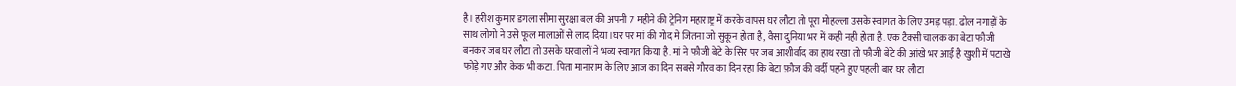है। हरीश कुमार डगला सीमा सुरक्षा बल की अपनी 7 महीने की ट्रेनिग महाराष्ट्र में करके वापस घर लौटा तो पूरा मोहल्ला उसके स्वागत के लिए उमड़ पड़ा. ढोल नगाड़ों के साथ लोगो ने उसे फूल मालाओं से लाद दिया।घर पर मां की गोद मे जितना जो सुकून होता है, वैसा दुनिया भर में कही नही होता है. एक टैक्सी चालक का बेटा फौजी बनकर जब घर लौटा तो उसके घरवालों ने भव्य स्वागत किया है. मां ने फौजी बेटे के सिर पर जब आशीर्वाद का हाथ रखा तो फौजी बेटे की आंखे भर आईं है खुशी में पटाखे फोड़े गए और केक भी कटा. पिता मानाराम के लिए आज का दिन सबसे गौरव का दिन रहा कि बेटा फ़ौज की वर्दी पहने हुए पहली बार घर लौटा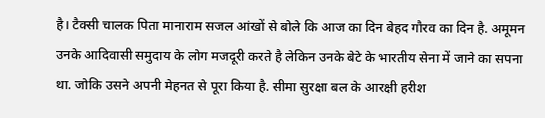है। टैक्सी चालक पिता मानाराम सजल आंखों से बोले कि आज का दिन बेहद गौरव का दिन है. अमूमन उनके आदिवासी समुदाय के लोग मजदूरी करते है लेकिन उनके बेटे के भारतीय सेना में जाने का सपना था. जोकि उसने अपनी मेहनत से पूरा किया है. सीमा सुरक्षा बल के आरक्षी हरीश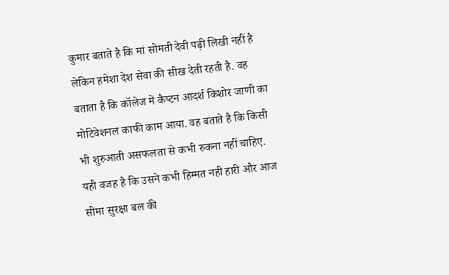कुमार बताते है कि मां सोमती देवी पढ़ी लिखी नहीं है लेकिन हमेशा देश सेवा की सीख देती रहती है. वह बताता है कि कॉलेज में कैप्टन आदर्श किशोर जाणी का मोटिवेशनल काफी काम आया. वह बताते है कि किसी भी शुरुआती असफलता से कभी रुकना नहीं चाहिए. यही वजह है कि उसने कभी हिम्मत नही हारी और आज सीमा सुरक्षा बल की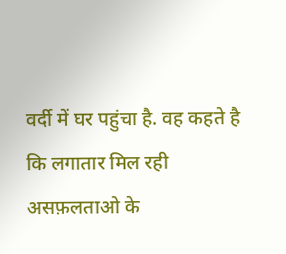वर्दी में घर पहुंचा है. वह कहते है कि लगातार मिल रही असफ़लताओ के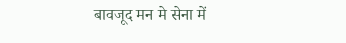बावजूद मन मे सेना में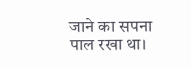जाने का सपना पाल रखा था।